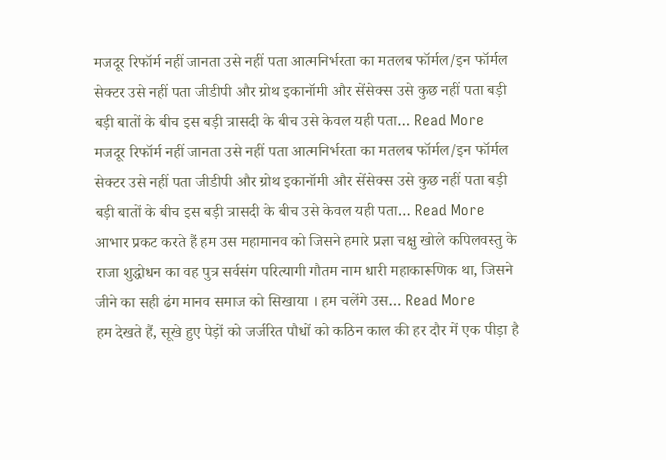मजदूर रिफॉर्म नहीं जानता उसे नहीं पता आत्मनिर्भरता का मतलब फॉर्मल/इन फॉर्मल सेक्टर उसे नहीं पता जीडीपी और ग्रोथ इकानॉमी और सेंसेक्स उसे कुछ नहीं पता बड़ी बड़ी बातों के बीच इस बड़ी त्रासदी के बीच उसे केवल यही पता… Read More
मजदूर रिफॉर्म नहीं जानता उसे नहीं पता आत्मनिर्भरता का मतलब फॉर्मल/इन फॉर्मल सेक्टर उसे नहीं पता जीडीपी और ग्रोथ इकानॉमी और सेंसेक्स उसे कुछ नहीं पता बड़ी बड़ी बातों के बीच इस बड़ी त्रासदी के बीच उसे केवल यही पता… Read More
आभार प्रकट करते हैं हम उस महामानव को जिसने हमारे प्रज्ञा चक्षु खोले कपिलवस्तु के राजा शुद्धोधन का वह पुत्र सर्वसंग परित्यागी गौतम नाम धारी महाकारूणिक था, जिसने जीने का सही ढंग मानव समाज को सिखाया । हम चलेंगे उस… Read More
हम देखते हैं, सूखे हुए पेड़ों को जर्जरित पौधों को कठिन काल की हर दौर में एक पीड़ा है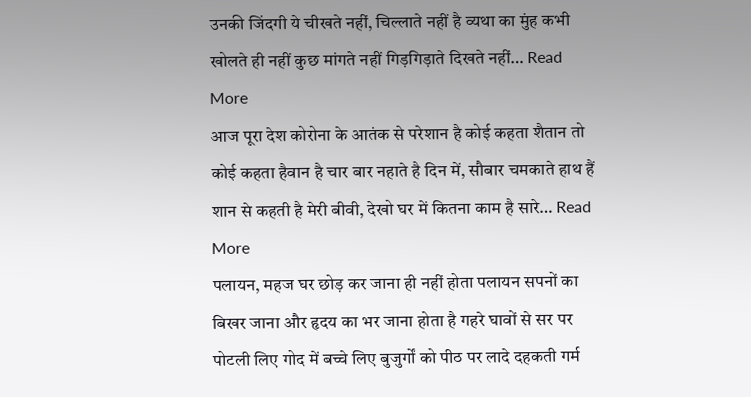उनकी जिंदगी ये चीखते नहीं, चिल्लाते नहीं है व्यथा का मुंह कभी खोलते ही नहीं कुछ मांगते नहीं गिड़गिड़ाते दिखते नहीं… Read More
आज पूरा देश कोरोना के आतंक से परेशान है कोई कहता शैतान तो कोई कहता हैवान है चार बार नहाते है दिन में, सौबार चमकाते हाथ हैं शान से कहती है मेरी बीवी, देखो घर में कितना काम है सारे… Read More
पलायन, महज घर छोड़ कर जाना ही नहीं होता पलायन सपनों का बिखर जाना और हृदय का भर जाना होता है गहरे घावों से सर पर पोटली लिए गोद में बच्चे लिए बुजुर्गों को पीठ पर लादे दहकती गर्म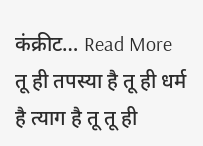कंक्रीट… Read More
तू ही तपस्या है तू ही धर्म है त्याग है तू तू ही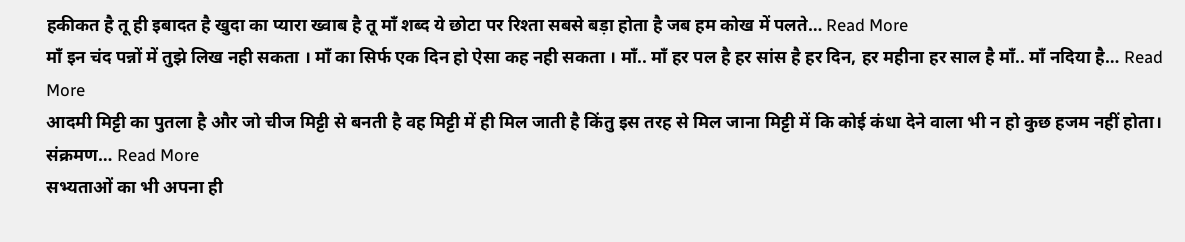हकीकत है तू ही इबादत है खुदा का प्यारा ख्वाब है तू माँ शब्द ये छोटा पर रिश्ता सबसे बड़ा होता है जब हम कोख में पलते… Read More
माँ इन चंद पन्नों में तुझे लिख नही सकता । माँ का सिर्फ एक दिन हो ऐसा कह नही सकता । माँ.. माँ हर पल है हर सांस है हर दिन, हर महीना हर साल है माँ.. माँ नदिया है… Read More
आदमी मिट्टी का पुतला है और जो चीज मिट्टी से बनती है वह मिट्टी में ही मिल जाती है किंतु इस तरह से मिल जाना मिट्टी में कि कोई कंधा देने वाला भी न हो कुछ हजम नहीं होता। संक्रमण… Read More
सभ्यताओं का भी अपना ही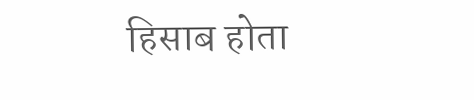हिसाब होता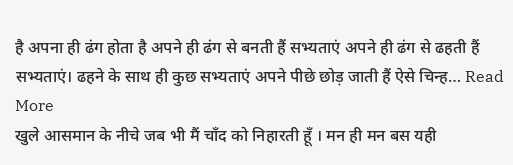है अपना ही ढंग होता है अपने ही ढंग से बनती हैं सभ्यताएं अपने ही ढंग से ढहती हैं सभ्यताएं। ढहने के साथ ही कुछ सभ्यताएं अपने पीछे छोड़ जाती हैं ऐसे चिन्ह… Read More
खुले आसमान के नीचे जब भी मैं चाँद को निहारती हूँ । मन ही मन बस यही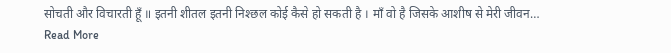सोचती और विचारती हूँ ॥ इतनी शीतल इतनी निश्छल कोई कैसे हो सकती है । माँ वो है जिसके आशीष से मेरी जीवन… Read More